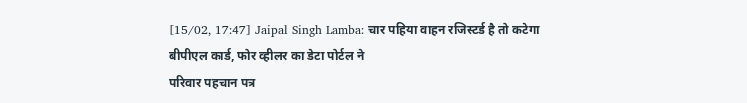[15/02, 17:47] Jaipal Singh Lamba: चार पहिया वाहन रजिस्टर्ड है तो कटेगा बीपीएल कार्ड, फोर व्हीलर का डेटा पोर्टल ने
परिवार पहचान पत्र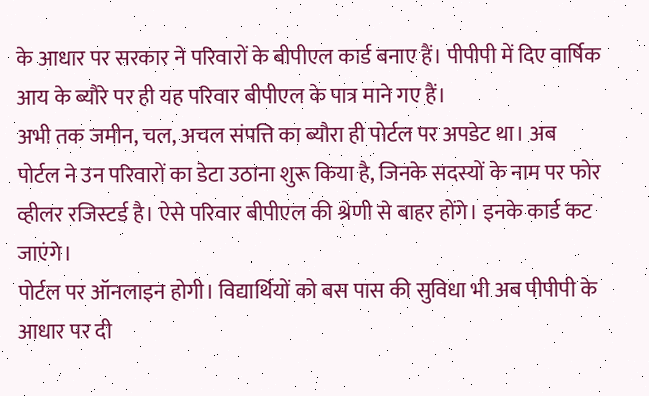के आधार पर सरकार ने परिवारों के बीपीएल कार्ड बनाए हैं। पीपीपी में दिए वार्षिक आय के ब्यौरे पर ही यह परिवार बीपीएल के पात्र माने गए हैं।
अभी तक जमीन, चल, अचल संपत्ति का ब्यौरा ही पोर्टल पर अपडेट था। अब पोर्टल ने उन परिवारों का डेटा उठाना शुरू किया है, जिनके सदस्यों के नाम पर फोर व्हीलर रजिस्टर्ड है। ऐसे परिवार बीपीएल की श्रेणी से बाहर होंगे। इनके कार्ड कट जाएंगे।
पोर्टल पर ऑनलाइन होगी। विद्यार्थियों को बस पास की सुविधा भी अब पीपीपी के आधार पर दी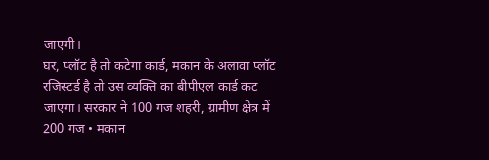जाएगी।
घर, प्लॉट है तो कटेगा कार्ड, मकान के अलावा प्लॉट रजिस्टर्ड है तो उस व्यक्ति का बीपीएल कार्ड कट जाएगा। सरकार ने 100 गज शहरी, ग्रामीण क्षेत्र में 200 गज • मकान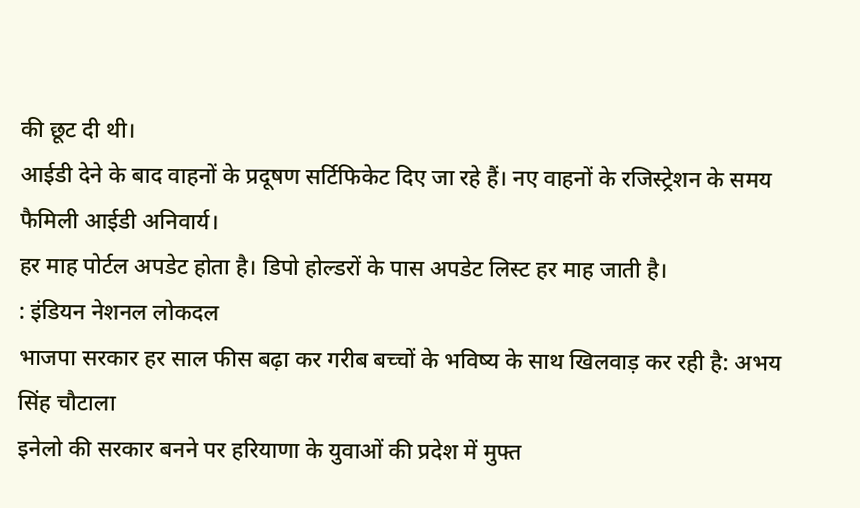की छूट दी थी।
आईडी देने के बाद वाहनों के प्रदूषण सर्टिफिकेट दिए जा रहे हैं। नए वाहनों के रजिस्ट्रेशन के समय फैमिली आईडी अनिवार्य।
हर माह पोर्टल अपडेट होता है। डिपो होल्डरों के पास अपडेट लिस्ट हर माह जाती है।
: इंडियन नेशनल लोकदल
भाजपा सरकार हर साल फीस बढ़ा कर गरीब बच्चों के भविष्य के साथ खिलवाड़ कर रही है: अभय सिंह चौटाला
इनेलो की सरकार बनने पर हरियाणा के युवाओं की प्रदेश में मुफ्त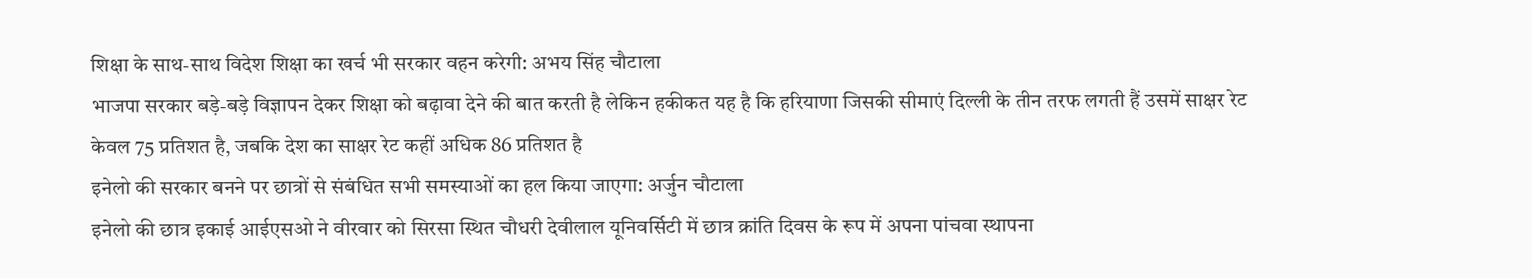शिक्षा के साथ-साथ विदेश शिक्षा का खर्च भी सरकार वहन करेगी: अभय सिंह चौटाला
भाजपा सरकार बड़े-बड़े विज्ञापन देकर शिक्षा को बढ़ावा देने की बात करती है लेकिन हकीकत यह है कि हरियाणा जिसकी सीमाएं दिल्ली के तीन तरफ लगती हैं उसमें साक्षर रेट केवल 75 प्रतिशत है, जबकि देश का साक्षर रेट कहीं अधिक 86 प्रतिशत है
इनेलो की सरकार बनने पर छात्रों से संबंधित सभी समस्याओं का हल किया जाएगा: अर्जुन चौटाला
इनेलो की छात्र इकाई आईएसओ ने वीरवार को सिरसा स्थित चौधरी देवीलाल यूनिवर्सिटी में छात्र क्रांति दिवस के रूप में अपना पांचवा स्थापना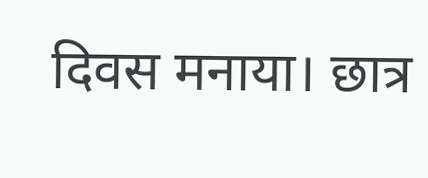दिवस मनाया। छात्र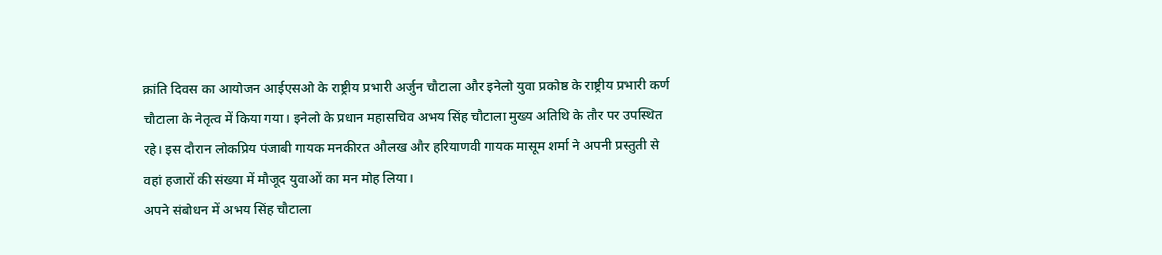क्रांति दिवस का आयोजन आईएसओ के राष्ट्रीय प्रभारी अर्जुन चौटाला और इनेलो युवा प्रकोष्ठ के राष्ट्रीय प्रभारी कर्ण चौटाला के नेतृत्व में किया गया। इनेलो के प्रधान महासचिव अभय सिंह चौटाला मुख्य अतिथि के तौर पर उपस्थित रहे। इस दौरान लोकप्रिय पंजाबी गायक मनकीरत औलख और हरियाणवी गायक मासूम शर्मा ने अपनी प्रस्तुती से वहां हजारों की संख्या में मौजूद युवाओं का मन मोह लिया।
अपने संबोधन में अभय सिंह चौटाला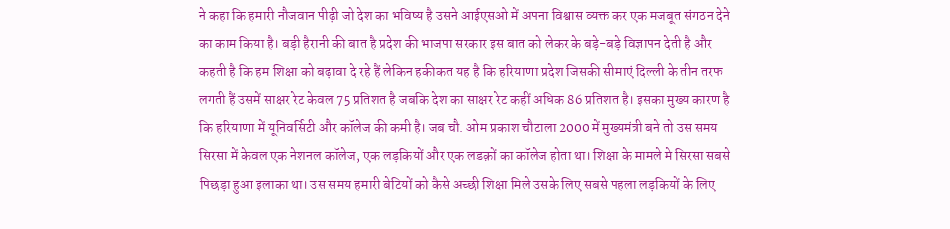ने कहा कि हमारी नौजवान पीढ़ी जो देश का भविष्य है उसने आईएसओ में अपना विश्वास व्यक्त कर एक मजबूत संगठन देने का काम किया है। बड़ी हैरानी की बात है प्रदेश की भाजपा सरकार इस बात को लेकर के बड़े-बड़े विज्ञापन देती है और कहती है कि हम शिक्षा को बढ़ावा दे रहे हैं लेकिन हकीकत यह है कि हरियाणा प्रदेश जिसकी सीमाएं दिल्ली के तीन तरफ लगती हैं उसमें साक्षर रेट केवल 75 प्रतिशत है जबकि देश का साक्षर रेट कहीं अधिक 86 प्रतिशत है। इसका मुख्य कारण है कि हरियाणा में यूनिवर्सिटी और कॉलेज की कमी है। जब चौ. ओम प्रकाश चौटाला 2000 में मुख्यमंत्री बने तो उस समय सिरसा में केवल एक नेशनल कॉलेज, एक लड़कियों और एक लडक़ों का कॉलेज होता था। शिक्षा के मामले मे सिरसा सबसे पिछड़ा हुआ इलाका था। उस समय हमारी बेटियों को कैसे अच्छी शिक्षा मिले उसके लिए सबसे पहला लड़कियों के लिए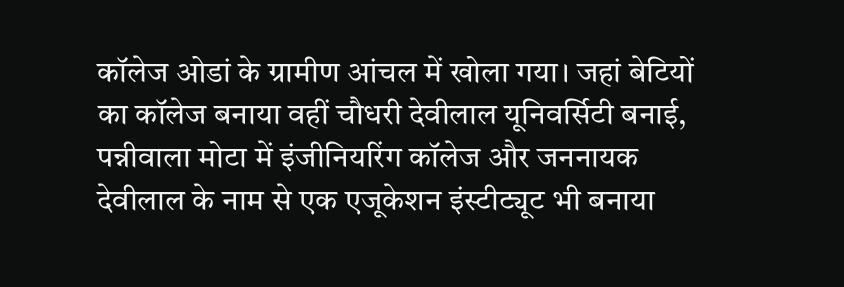कॉलेज ओडां के ग्रामीण आंचल में खोला गया। जहां बेटियों का कॉलेज बनाया वहीं चौधरी देवीलाल यूनिवर्सिटी बनाई, पन्नीवाला मोटा में इंजीनियरिंग कॉलेज और जननायक देवीलाल के नाम से एक एजूकेशन इंस्टीट्यूट भी बनाया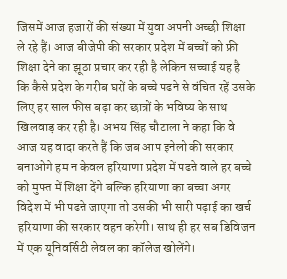जिसमें आज हजारों की संख्या में युवा अपनी अच्छी शिक्षा ले रहे हैं। आज बीजेपी की सरकार प्रदेश में बच्चों को फ्री शिक्षा देने का झूठा प्रचार कर रही है लेकिन सच्चाई यह है कि कैसे प्रदेश के गरीब घरों के बच्चे पढने से वंचित रहें उसके लिए हर साल फीस बढ़ा कर छात्रों के भविष्य के साथ खिलवाड़ कर रही है। अभय सिंह चौटाला ने कहा कि वे आज यह वादा करते हैं कि जब आप इनेलो की सरकार बनाओगे हम न केवल हरियाणा प्रदेश में पढऩे वाले हर बच्चे को मुफ्त में शिक्षा देंगे बल्कि हरियाणा का बच्चा अगर विदेश में भी पढऩे जाएगा तो उसकी भी सारी पढ़ाई का खर्च हरियाणा की सरकार वहन करेगी। साथ ही हर सब डिविजन में एक यूनिवर्सिटी लेवल का कॉलेज खोलेंगे।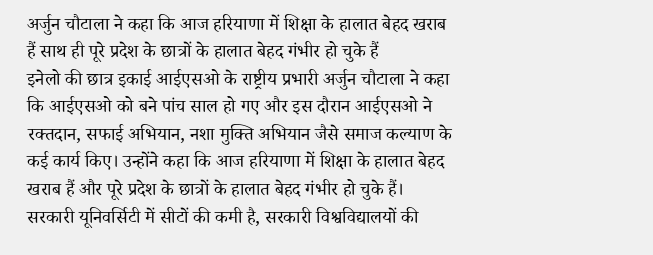अर्जुन चौटाला ने कहा कि आज हरियाणा में शिक्षा के हालात बेहद खराब हैं साथ ही पूरे प्रदेश के छात्रों के हालात बेहद गंभीर हो चुके हैं
इनेलो की छात्र इकाई आईएसओ के राष्ट्रीय प्रभारी अर्जुन चौटाला ने कहा कि आईएसओ को बने पांच साल हो गए और इस दौरान आईएसओ ने रक्तदान, सफाई अभियान, नशा मुक्ति अभियान जैसे समाज कल्याण के कई कार्य किए। उन्होंने कहा कि आज हरियाणा में शिक्षा के हालात बेहद खराब हैं और पूरे प्रदेश के छात्रों के हालात बेहद गंभीर हो चुके हैं। सरकारी यूनिवर्सिटी में सीटों की कमी है, सरकारी विश्वविद्यालयों की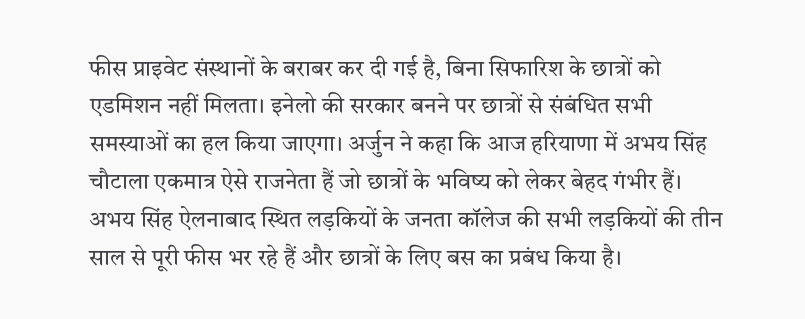फीस प्राइवेट संस्थानों के बराबर कर दी गई है, बिना सिफारिश के छात्रों को एडमिशन नहीं मिलता। इनेलो की सरकार बनने पर छात्रों से संबंधित सभी समस्याओं का हल किया जाएगा। अर्जुन ने कहा कि आज हरियाणा में अभय सिंह चौटाला एकमात्र ऐसे राजनेता हैं जो छात्रों के भविष्य को लेकर बेहद गंभीर हैं। अभय सिंह ऐलनाबाद स्थित लड़कियों के जनता कॉलेज की सभी लड़कियों की तीन साल से पूरी फीस भर रहे हैं और छात्रों के लिए बस का प्रबंध किया है।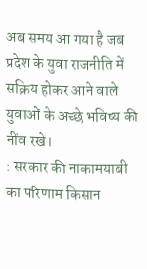अब समय आ गया है जब प्रदेश के युवा राजनीति में सक्रिय होकर आने वाले युवाओं के अच्छे भविष्य की नींव रखे।
: सरकार की नाकामयाबी का परिणाम किसान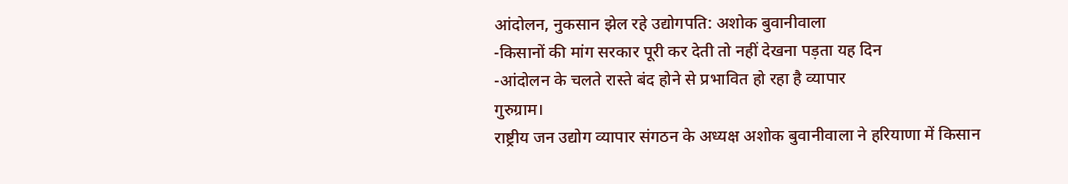आंदोलन, नुकसान झेल रहे उद्योगपति: अशोक बुवानीवाला
-किसानों की मांग सरकार पूरी कर देती तो नहीं देखना पड़ता यह दिन
-आंदोलन के चलते रास्ते बंद होने से प्रभावित हो रहा है व्यापार
गुरुग्राम।
राष्ट्रीय जन उद्योग व्यापार संगठन के अध्यक्ष अशोक बुवानीवाला ने हरियाणा में किसान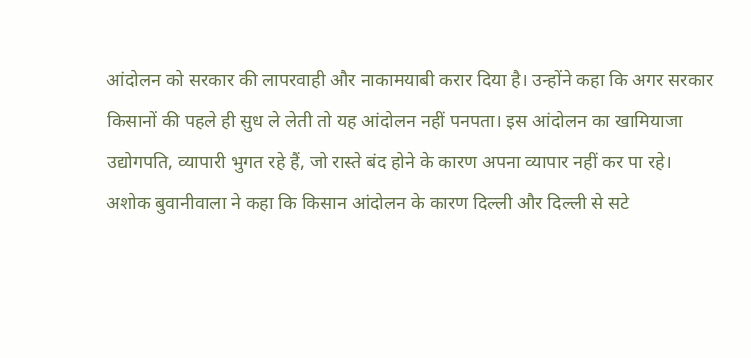आंदोलन को सरकार की लापरवाही और नाकामयाबी करार दिया है। उन्होंने कहा कि अगर सरकार किसानों की पहले ही सुध ले लेती तो यह आंदोलन नहीं पनपता। इस आंदोलन का खामियाजा उद्योगपति, व्यापारी भुगत रहे हैं, जो रास्ते बंद होने के कारण अपना व्यापार नहीं कर पा रहे।
अशोक बुवानीवाला ने कहा कि किसान आंदोलन के कारण दिल्ली और दिल्ली से सटे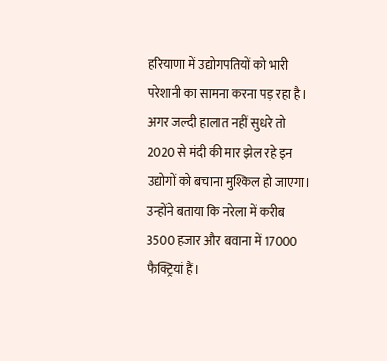हरियाणा में उद्योगपतियों को भारी परेशानी का सामना करना पड़ रहा है। अगर जल्दी हालात नहीं सुधरे तो 2020 से मंदी की मार झेल रहे इन उद्योगों को बचाना मुश्किल हो जाएगा। उन्होंने बताया कि नरेला में करीब 3500 हजार और बवाना में 17000 फैक्ट्रियां हैं।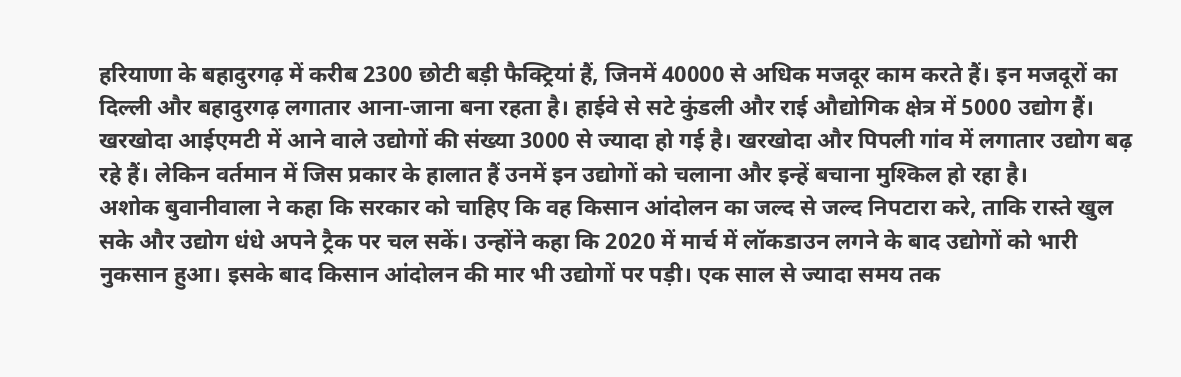हरियाणा के बहादुरगढ़ में करीब 2300 छोटी बड़ी फैक्ट्रियां हैं, जिनमें 40000 से अधिक मजदूर काम करते हैं। इन मजदूरों का दिल्ली और बहादुरगढ़ लगातार आना-जाना बना रहता है। हाईवे से सटे कुंडली और राई औद्योगिक क्षेत्र में 5000 उद्योग हैं। खरखोदा आईएमटी में आने वाले उद्योगों की संख्या 3000 से ज्यादा हो गई है। खरखोदा और पिपली गांव में लगातार उद्योग बढ़ रहे हैं। लेकिन वर्तमान में जिस प्रकार के हालात हैं उनमें इन उद्योगों को चलाना और इन्हें बचाना मुश्किल हो रहा है।
अशोक बुवानीवाला ने कहा कि सरकार को चाहिए कि वह किसान आंदोलन का जल्द से जल्द निपटारा करे, ताकि रास्ते खुल सके और उद्योग धंधे अपने ट्रैक पर चल सकें। उन्होंने कहा कि 2020 में मार्च में लॉकडाउन लगने के बाद उद्योगों को भारी नुकसान हुआ। इसके बाद किसान आंदोलन की मार भी उद्योगों पर पड़ी। एक साल से ज्यादा समय तक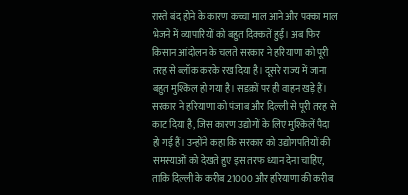रास्ते बंद होने के कारण कच्चा माल आने और पक्का माल भेजने में व्यापारियों को बहुत दिक्कतें हुईं। अब फिर किसान आंदोलन के चलते सरकार ने हरियाणा को पूरी तरह से ब्लॉक करके रख दिया है। दूसरे राज्य में जाना बहुत मुश्किल हो गया है। सडक़ों पर ही वाहन खड़े हैं। सरकार ने हरियाणा को पंजाब और दिल्ली से पूरी तरह से काट दिया है, जिस कारण उद्योगों के लिए मुश्किलें पैदा हो गई हैं। उन्होंने कहा कि सरकार को उद्योगपतियों की समस्याओं को देखते हुए इस तरफ ध्यान देना चाहिए, ताकि दिल्ली के करीब 21000 और हरियाणा की करीब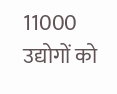11000 उद्योगों को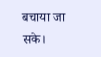बचाया जा सके।